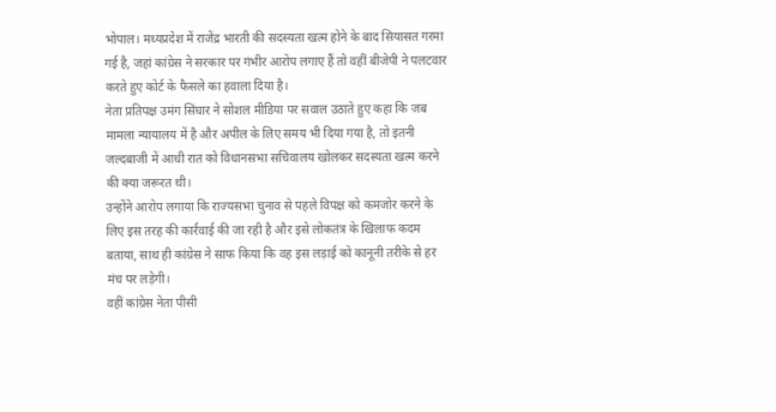भोपाल। मध्यप्रदेश में राजेंद्र भारती की सदस्यता खत्म होने के बाद सियासत गरमा गई है, जहां कांग्रेस ने सरकार पर गंभीर आरोप लगाए हैं तो वहीं बीजेपी ने पलटवार करते हुए कोर्ट के फैसले का हवाला दिया है।
नेता प्रतिपक्ष उमंग सिंघार ने सोशल मीडिया पर सवाल उठाते हुए कहा कि जब मामला न्यायालय में है और अपील के लिए समय भी दिया गया है, तो इतनी जल्दबाजी में आधी रात को विधानसभा सचिवालय खोलकर सदस्यता खत्म करने की क्या जरूरत थी।
उन्होंने आरोप लगाया कि राज्यसभा चुनाव से पहले विपक्ष को कमजोर करने के लिए इस तरह की कार्रवाई की जा रही है और इसे लोकतंत्र के खिलाफ कदम बताया, साथ ही कांग्रेस ने साफ किया कि वह इस लड़ाई को कानूनी तरीके से हर मंच पर लड़ेगी।
वहीं कांग्रेस नेता पीसी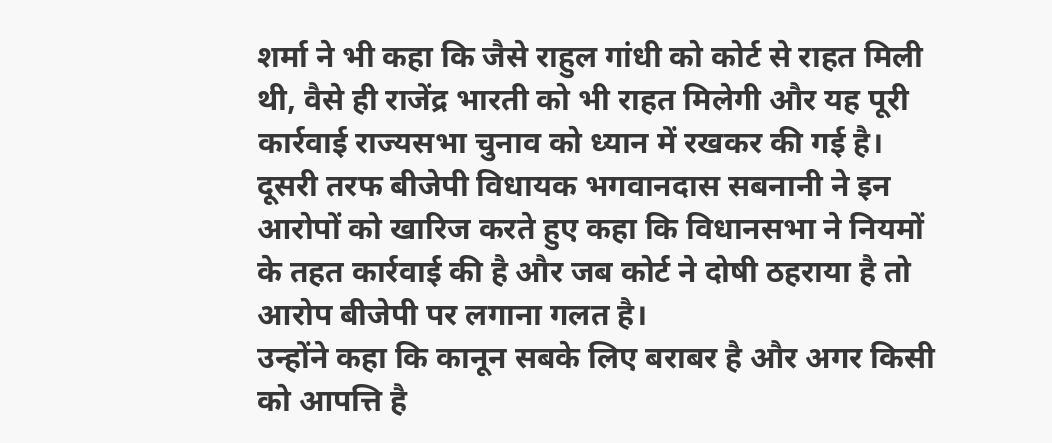शर्मा ने भी कहा कि जैसे राहुल गांधी को कोर्ट से राहत मिली थी, वैसे ही राजेंद्र भारती को भी राहत मिलेगी और यह पूरी कार्रवाई राज्यसभा चुनाव को ध्यान में रखकर की गई है।
दूसरी तरफ बीजेपी विधायक भगवानदास सबनानी ने इन आरोपों को खारिज करते हुए कहा कि विधानसभा ने नियमों के तहत कार्रवाई की है और जब कोर्ट ने दोषी ठहराया है तो आरोप बीजेपी पर लगाना गलत है।
उन्होंने कहा कि कानून सबके लिए बराबर है और अगर किसी को आपत्ति है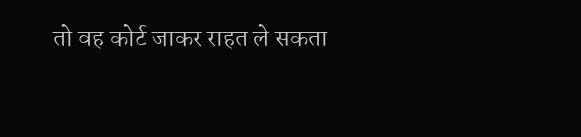तो वह कोर्ट जाकर राहत ले सकता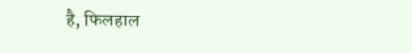है, फिलहाल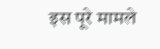इस पूरे मामले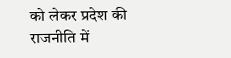को लेकर प्रदेश की राजनीति में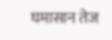घमासान तेज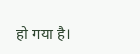हो गया है।